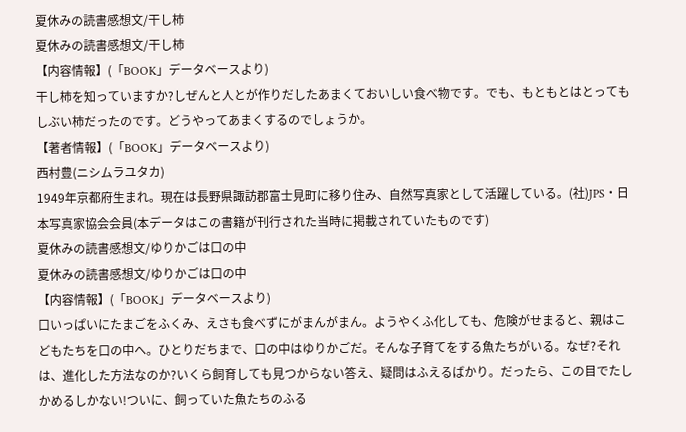夏休みの読書感想文/干し柿
夏休みの読書感想文/干し柿
【内容情報】(「BOOK」データベースより)
干し柿を知っていますか?しぜんと人とが作りだしたあまくておいしい食べ物です。でも、もともとはとってもしぶい柿だったのです。どうやってあまくするのでしょうか。
【著者情報】(「BOOK」データベースより)
西村豊(ニシムラユタカ)
1949年京都府生まれ。現在は長野県諏訪郡富士見町に移り住み、自然写真家として活躍している。(社)JPS・日本写真家協会会員(本データはこの書籍が刊行された当時に掲載されていたものです)
夏休みの読書感想文/ゆりかごは口の中
夏休みの読書感想文/ゆりかごは口の中
【内容情報】(「BOOK」データベースより)
口いっぱいにたまごをふくみ、えさも食べずにがまんがまん。ようやくふ化しても、危険がせまると、親はこどもたちを口の中へ。ひとりだちまで、口の中はゆりかごだ。そんな子育てをする魚たちがいる。なぜ?それは、進化した方法なのか?いくら飼育しても見つからない答え、疑問はふえるばかり。だったら、この目でたしかめるしかない!ついに、飼っていた魚たちのふる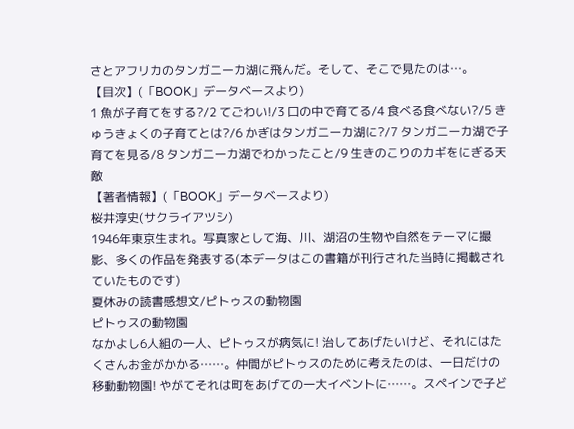さとアフリカのタンガニーカ湖に飛んだ。そして、そこで見たのは…。
【目次】(「BOOK」データベースより)
1 魚が子育てをする?/2 てごわい!/3 口の中で育てる/4 食べる食べない?/5 きゅうきょくの子育てとは?/6 かぎはタンガニーカ湖に?/7 タンガニーカ湖で子育てを見る/8 タンガニーカ湖でわかったこと/9 生きのこりのカギをにぎる天敵
【著者情報】(「BOOK」データベースより)
桜井淳史(サクライアツシ)
1946年東京生まれ。写真家として海、川、湖沼の生物や自然をテーマに撮影、多くの作品を発表する(本データはこの書籍が刊行された当時に掲載されていたものです)
夏休みの読書感想文/ピトゥスの動物園
ピトゥスの動物園
なかよし6人組の一人、ピトゥスが病気に! 治してあげたいけど、それにはたくさんお金がかかる……。仲間がピトゥスのために考えたのは、一日だけの移動動物園! やがてそれは町をあげての一大イベントに……。スペインで子ど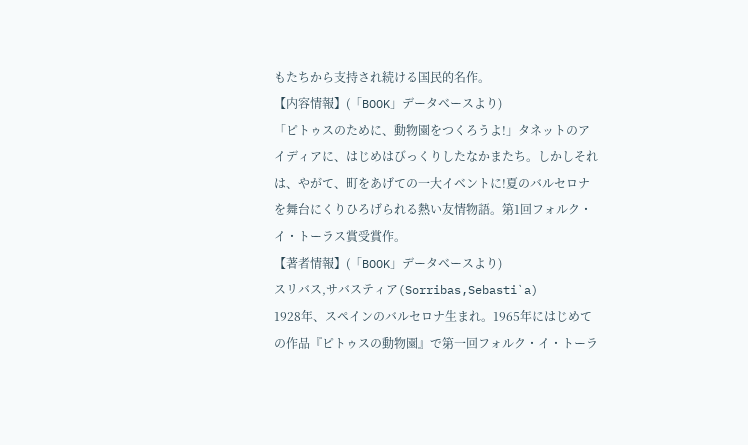もたちから支持され続ける国民的名作。
【内容情報】(「BOOK」データベースより)
「ピトゥスのために、動物園をつくろうよ!」タネットのアイディアに、はじめはびっくりしたなかまたち。しかしそれは、やがて、町をあげての一大イベントに!夏のバルセロナを舞台にくりひろげられる熱い友情物語。第1回フォルク・イ・トーラス賞受賞作。
【著者情報】(「BOOK」データベースより)
スリバス,サバスティア(Sorribas,Sebasti`a)
1928年、スペインのバルセロナ生まれ。1965年にはじめての作品『ピトゥスの動物園』で第一回フォルク・イ・トーラ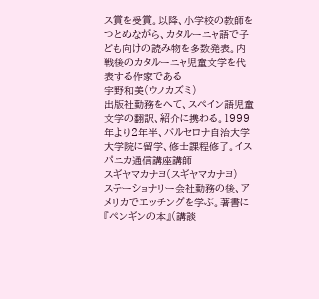ス賞を受賞。以降、小学校の教師をつとめながら、カタルーニャ語で子ども向けの読み物を多数発表。内戦後のカタルーニャ児童文学を代表する作家である
宇野和美(ウノカズミ)
出版社勤務をへて、スペイン語児童文学の翻訳、紹介に携わる。1999年より2年半、バルセロナ自治大学大学院に留学、修士課程修了。イスパニカ通信講座講師
スギヤマカナヨ(スギヤマカナヨ)
ステーショナリー会社勤務の後、アメリカでエッチングを学ぶ。著書に『ペンギンの本』(講談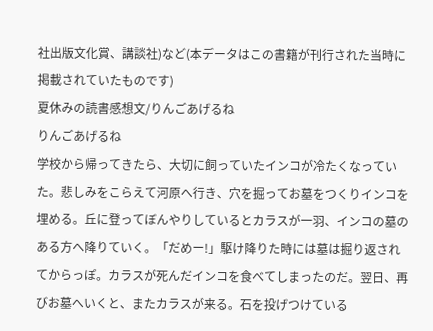社出版文化賞、講談社)など(本データはこの書籍が刊行された当時に掲載されていたものです)
夏休みの読書感想文/りんごあげるね
りんごあげるね
学校から帰ってきたら、大切に飼っていたインコが冷たくなっていた。悲しみをこらえて河原へ行き、穴を掘ってお墓をつくりインコを埋める。丘に登ってぼんやりしているとカラスが一羽、インコの墓のある方へ降りていく。「だめー!」駆け降りた時には墓は掘り返されてからっぽ。カラスが死んだインコを食べてしまったのだ。翌日、再びお墓へいくと、またカラスが来る。石を投げつけている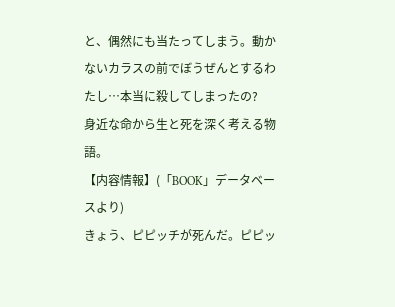と、偶然にも当たってしまう。動かないカラスの前でぼうぜんとするわたし…本当に殺してしまったの?
身近な命から生と死を深く考える物語。
【内容情報】(「BOOK」データベースより)
きょう、ピピッチが死んだ。ピピッ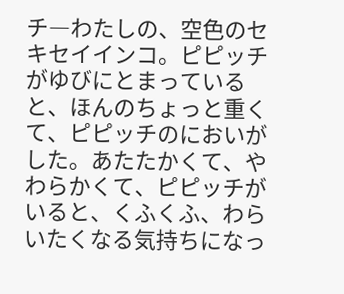チ―わたしの、空色のセキセイインコ。ピピッチがゆびにとまっていると、ほんのちょっと重くて、ピピッチのにおいがした。あたたかくて、やわらかくて、ピピッチがいると、くふくふ、わらいたくなる気持ちになっ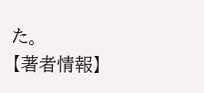た。
【著者情報】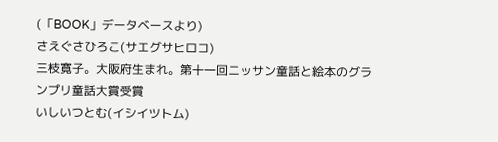(「BOOK」データベースより)
さえぐさひろこ(サエグサヒロコ)
三枝寛子。大阪府生まれ。第十一回ニッサン童話と絵本のグランプリ童話大賞受賞
いしいつとむ(イシイツトム)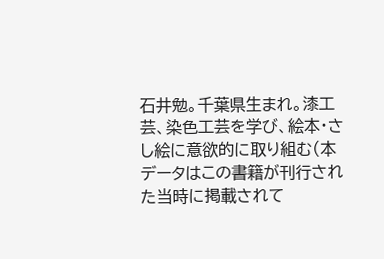石井勉。千葉県生まれ。漆工芸、染色工芸を学び、絵本・さし絵に意欲的に取り組む(本データはこの書籍が刊行された当時に掲載されて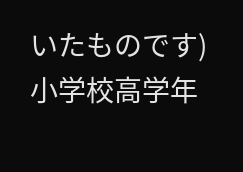いたものです)
小学校高学年